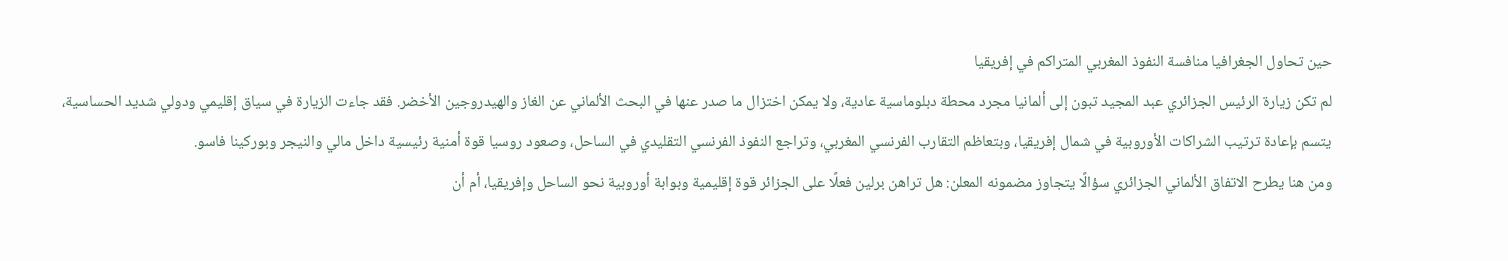حين تحاول الجغرافيا منافسة النفوذ المغربي المتراكم في إفريقيا
لم تكن زيارة الرئيس الجزائري عبد المجيد تبون إلى ألمانيا مجرد محطة دبلوماسية عادية، ولا يمكن اختزال ما صدر عنها في البحث الألماني عن الغاز والهيدروجين الأخضر. فقد جاءت الزيارة في سياق إقليمي ودولي شديد الحساسية، يتسم بإعادة ترتيب الشراكات الأوروبية في شمال إفريقيا، وبتعاظم التقارب الفرنسي المغربي، وتراجع النفوذ الفرنسي التقليدي في الساحل، وصعود روسيا قوة أمنية رئيسية داخل مالي والنيجر وبوركينا فاسو.
ومن هنا يطرح الاتفاق الألماني الجزائري سؤالًا يتجاوز مضمونه المعلن: هل تراهن برلين فعلًا على الجزائر قوة إقليمية وبوابة أوروبية نحو الساحل وإفريقيا، أم أن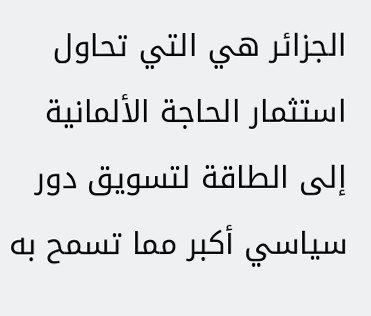الجزائر هي التي تحاول استثمار الحاجة الألمانية إلى الطاقة لتسويق دور سياسي أكبر مما تسمح به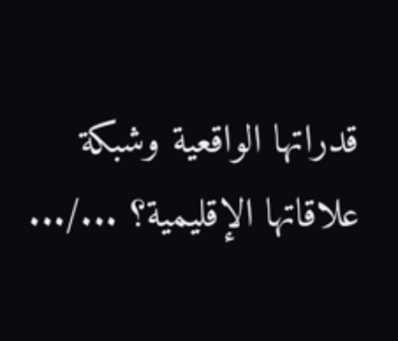قدراتها الواقعية وشبكة علاقاتها الإقليمية؟ .../...